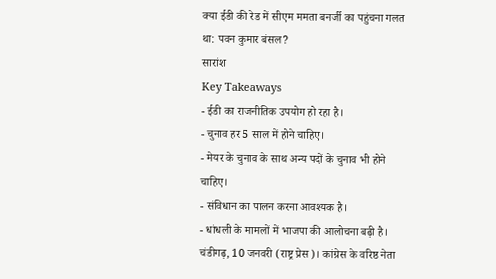क्या ईडी की रेड में सीएम ममता बनर्जी का पहुंचना गलत था: पवन कुमार बंसल?
सारांश
Key Takeaways
- ईडी का राजनीतिक उपयोग हो रहा है।
- चुनाव हर 5 साल में होने चाहिए।
- मेयर के चुनाव के साथ अन्य पदों के चुनाव भी होने चाहिए।
- संविधान का पालन करना आवश्यक है।
- धांधली के मामलों में भाजपा की आलोचना बढ़ी है।
चंडीगढ़, 10 जनवरी (राष्ट्र प्रेस)। कांग्रेस के वरिष्ठ नेता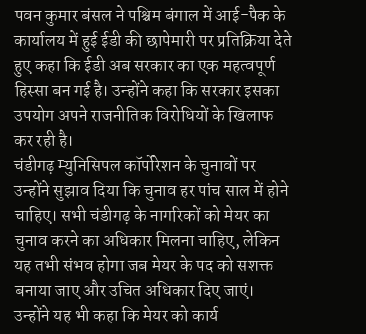पवन कुमार बंसल ने पश्चिम बंगाल में आई-पैक के कार्यालय में हुई ईडी की छापेमारी पर प्रतिक्रिया देते हुए कहा कि ईडी अब सरकार का एक महत्वपूर्ण हिस्सा बन गई है। उन्होंने कहा कि सरकार इसका उपयोग अपने राजनीतिक विरोधियों के खिलाफ कर रही है।
चंडीगढ़ म्युनिसिपल कॉर्पोरेशन के चुनावों पर उन्होंने सुझाव दिया कि चुनाव हर पांच साल में होने चाहिए। सभी चंडीगढ़ के नागरिकों को मेयर का चुनाव करने का अधिकार मिलना चाहिए, लेकिन यह तभी संभव होगा जब मेयर के पद को सशक्त बनाया जाए और उचित अधिकार दिए जाएं। उन्होंने यह भी कहा कि मेयर को कार्य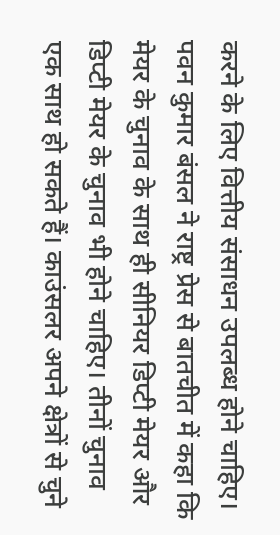करने के लिए वित्तीय संसाधन उपलब्ध होने चाहिए।
पवन कुमार बंसल ने राष्ट्र प्रेस से बातचीत में कहा कि मेयर के चुनाव के साथ ही सीनियर डिप्टी मेयर और डिप्टी मेयर के चुनाव भी होने चाहिए। तीनों चुनाव एक साथ हो सकते हैं। काउंसलर अपने क्षेत्रों से चुने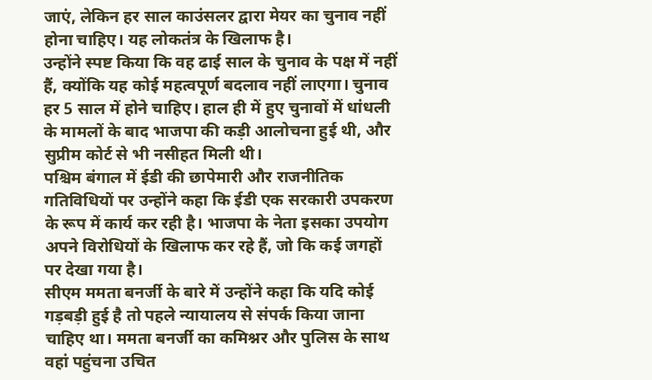जाएं, लेकिन हर साल काउंसलर द्वारा मेयर का चुनाव नहीं होना चाहिए। यह लोकतंत्र के खिलाफ है।
उन्होंने स्पष्ट किया कि वह ढाई साल के चुनाव के पक्ष में नहीं हैं, क्योंकि यह कोई महत्वपूर्ण बदलाव नहीं लाएगा। चुनाव हर 5 साल में होने चाहिए। हाल ही में हुए चुनावों में धांधली के मामलों के बाद भाजपा की कड़ी आलोचना हुई थी, और सुप्रीम कोर्ट से भी नसीहत मिली थी।
पश्चिम बंगाल में ईडी की छापेमारी और राजनीतिक गतिविधियों पर उन्होंने कहा कि ईडी एक सरकारी उपकरण के रूप में कार्य कर रही है। भाजपा के नेता इसका उपयोग अपने विरोधियों के खिलाफ कर रहे हैं, जो कि कई जगहों पर देखा गया है।
सीएम ममता बनर्जी के बारे में उन्होंने कहा कि यदि कोई गड़बड़ी हुई है तो पहले न्यायालय से संपर्क किया जाना चाहिए था। ममता बनर्जी का कमिश्नर और पुलिस के साथ वहां पहुंचना उचित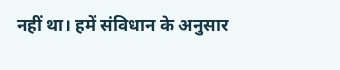नहीं था। हमें संविधान के अनुसार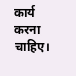कार्य करना चाहिए।